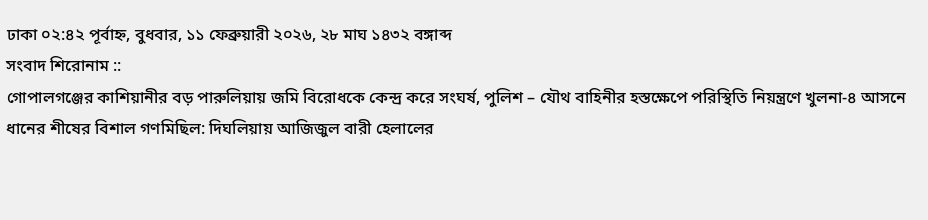ঢাকা ০২:৪২ পূর্বাহ্ন, বুধবার, ১১ ফেব্রুয়ারী ২০২৬, ২৮ মাঘ ১৪৩২ বঙ্গাব্দ
সংবাদ শিরোনাম ::
গোপালগঞ্জের কাশিয়ানীর বড় পারুলিয়ায় জমি বিরোধকে কেন্দ্র করে সংঘর্ষ, পুলিশ – যৌথ বাহিনীর হস্তক্ষেপে পরিস্থিতি নিয়ন্ত্রণে খুলনা-৪ আসনে ধানের শীষের বিশাল গণমিছিল: দিঘলিয়ায় আজিজুল বারী হেলালের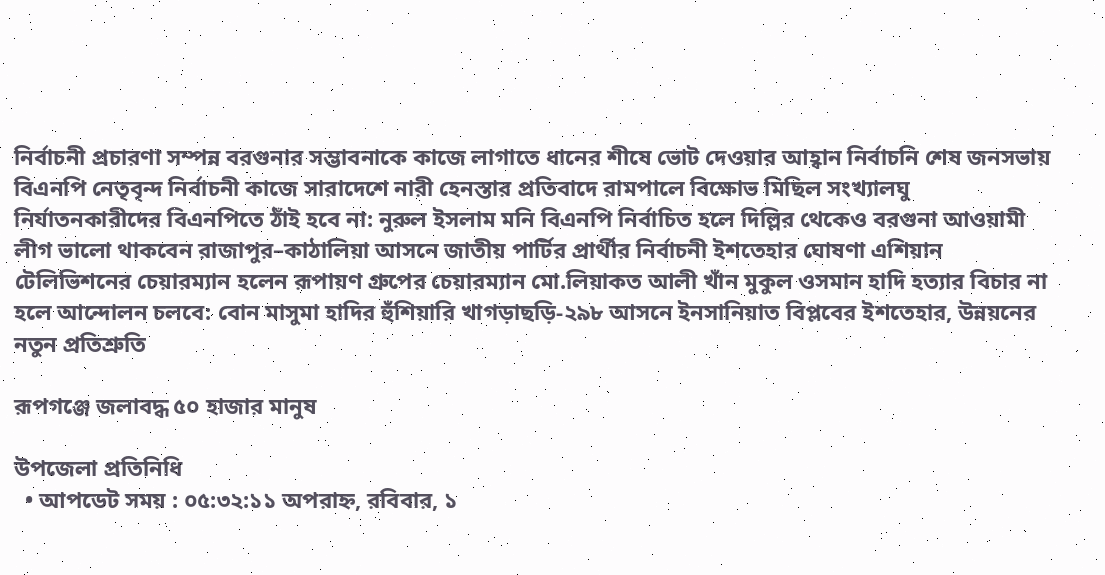নির্বাচনী প্রচারণা সম্পন্ন বরগুনার সম্ভাবনাকে কাজে লাগাতে ধানের শীষে ভোট দেওয়ার আহ্বান নির্বাচনি শেষ জনসভায় বিএনপি নেতৃবৃন্দ নির্বাচনী কাজে সারাদেশে নারী হেনস্তার প্রতিবাদে রামপালে বিক্ষোভ মিছিল সংখ্যালঘু নির্যাতনকারীদের বিএনপিতে ঠাঁই হবে না: নুরুল ইসলাম মনি বিএনপি নির্বাচিত হলে দিল্লির থেকেও বরগুনা আওয়ামী লীগ ভালো থাকবেন রাজাপুর–কাঠালিয়া আসনে জাতীয় পার্টির প্রার্থীর নির্বাচনী ইশতেহার ঘোষণা এশিয়ান টেলিভিশনের চেয়ারম্যান হলেন রূপায়ণ গ্রুপের চেয়ারম্যান মো.লিয়াকত আলী খাঁন মুকুল ওসমান হাদি হত্যার বিচার না হলে আন্দোলন চলবে: বোন মাসুমা হাদির হুঁশিয়ারি খাগড়াছড়ি-২৯৮ আসনে ইনসানিয়াত বিপ্লবের ইশতেহার, উন্নয়নের নতুন প্রতিশ্রুতি

রূপগঞ্জে জলাবদ্ধ ৫০ হাজার মানুষ

উপজেলা প্রতিনিধি
  • আপডেট সময় : ০৫:৩২:১১ অপরাহ্ন, রবিবার, ১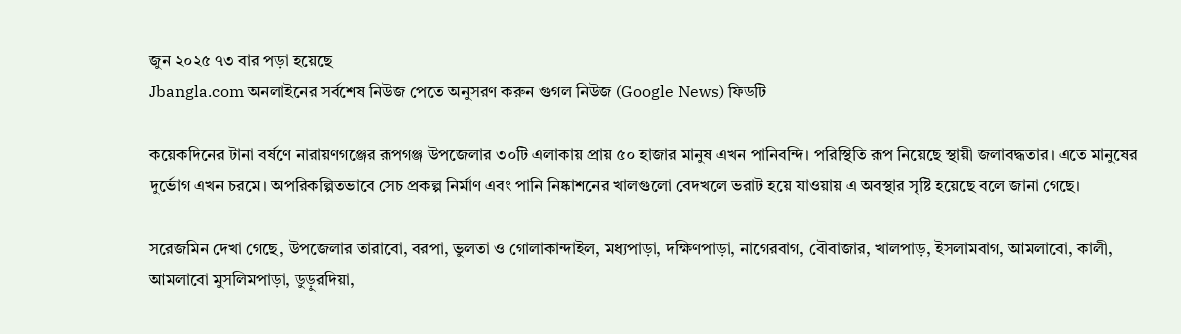জুন ২০২৫ ৭৩ বার পড়া হয়েছে
Jbangla.com অনলাইনের সর্বশেষ নিউজ পেতে অনুসরণ করুন গুগল নিউজ (Google News) ফিডটি

কয়েকদিনের টানা বর্ষণে নারায়ণগঞ্জের রূপগঞ্জ উপজেলার ৩০টি এলাকায় প্রায় ৫০ হাজার মানুষ এখন পানিবন্দি। পরিস্থিতি রূপ নিয়েছে স্থায়ী জলাবদ্ধতার। এতে মানুষের দুর্ভোগ এখন চরমে। অপরিকল্পিতভাবে সেচ প্রকল্প নির্মাণ এবং পানি নিষ্কাশনের খালগুলো বেদখলে ভরাট হয়ে যাওয়ায় এ অবস্থার সৃষ্টি হয়েছে বলে জানা গেছে।

সরেজমিন দেখা গেছে, উপজেলার তারাবো, বরপা, ভুলতা ও গোলাকান্দাইল, মধ্যপাড়া, দক্ষিণপাড়া, নাগেরবাগ, বৌবাজার, খালপাড়, ইসলামবাগ, আমলাবো, কালী, আমলাবো মুসলিমপাড়া, ডুড়ুরদিয়া,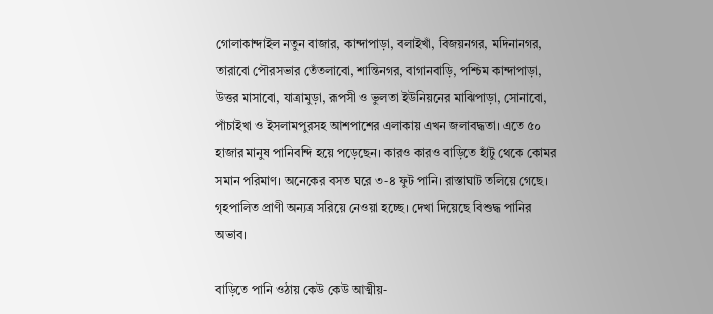গোলাকান্দাইল নতুন বাজার, কান্দাপাড়া, বলাইখাঁ, বিজয়নগর, মদিনানগর, তারাবো পৌরসভার তেঁতলাবো, শান্তিনগর, বাগানবাড়ি, পশ্চিম কান্দাপাড়া, উত্তর মাসাবো, যাত্রামুড়া, রূপসী ও ভুলতা ইউনিয়নের মাঝিপাড়া, সোনাবো, পাঁচাইখা ও ইসলামপুরসহ আশপাশের এলাকায় এখন জলাবদ্ধতা। এতে ৫০ হাজার মানুষ পানিবন্দি হয়ে পড়েছেন। কারও কারও বাড়িতে হাঁটু থেকে কোমর সমান পরিমাণ। অনেকের বসত ঘরে ৩-৪ ফুট পানি। রাস্তাঘাট তলিয়ে গেছে। গৃহপালিত প্রাণী অন্যত্র সরিয়ে নেওয়া হচ্ছে। দেখা দিয়েছে বিশুদ্ধ পানির অভাব।

বাড়িতে পানি ওঠায় কেউ কেউ আত্মীয়-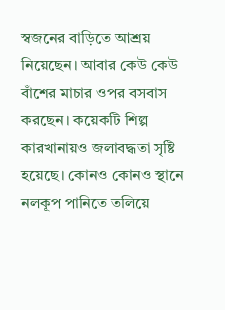স্বজনের বাড়িতে আশ্রয় নিয়েছেন। আবার কেউ কেউ বাঁশের মাচার ওপর বসবাস করছেন। কয়েকটি শিল্প কারখানায়ও জলাবদ্ধতা সৃষ্টি হয়েছে। কোনও কোনও স্থানে নলকূপ পানিতে তলিয়ে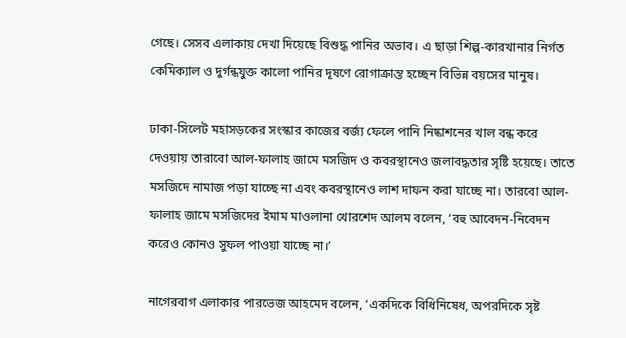গেছে। সেসব এলাকায় দেখা দিয়েছে বিশুদ্ধ পানির অভাব। এ ছাড়া শিল্প-কারখানার নির্গত কেমিক্যাল ও দুর্গন্ধযুক্ত কালো পানির দূষণে রোগাক্রান্ত হচ্ছেন বিভিন্ন বয়সের মানুষ।

ঢাকা-সিলেট মহাসড়কের সংস্কার কাজের বর্জ্য ফেলে পানি নিষ্কাশনের খাল বন্ধ করে দেওয়ায় তারাবো আল-ফালাহ জামে মসজিদ ও কবরস্থানেও জলাবদ্ধতার সৃষ্টি হয়েছে। তাতে মসজিদে নামাজ পড়া যাচ্ছে না এবং কবরস্থানেও লাশ দাফন করা যাচ্ছে না। তারবো আল-ফালাহ জামে মসজিদের ইমাম মাওলানা খোরশেদ আলম বলেন, ‘বহু আবেদন-নিবেদন করেও কোনও সুফল পাওয়া যাচ্ছে না।’

নাগেরবাগ এলাকার পারভেজ আহমেদ বলেন, ‘একদিকে বিধিনিষেধ, অপরদিকে সৃষ্ট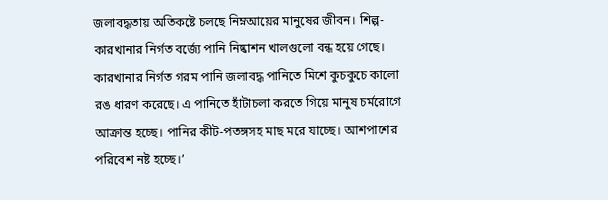জলাবদ্ধতায় অতিকষ্টে চলছে নিম্নআয়ের মানুষের জীবন। শিল্প-কারখানার নির্গত বর্জ্যে পানি নিষ্কাশন খালগুলো বন্ধ হয়ে গেছে। কারখানার নির্গত গরম পানি জলাবদ্ধ পানিতে মিশে কুচকুচে কালো রঙ ধারণ করেছে। এ পানিতে হাঁটাচলা করতে গিয়ে মানুষ চর্মরোগে আক্রান্ত হচ্ছে। পানির কীট-পতঙ্গসহ মাছ মরে যাচ্ছে। আশপাশের পরিবেশ নষ্ট হচ্ছে।’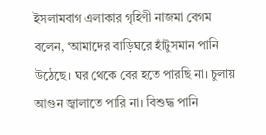ইসলামবাগ এলাকার গৃহিণী নাজমা বেগম বলেন, ‘আমাদের বাড়িঘরে হাঁটুসমান পানি উঠেছে। ঘর থেকে বের হতে পারছি না। চুলায় আগুন জ্বালাতে পারি না। বিশুদ্ধ পানি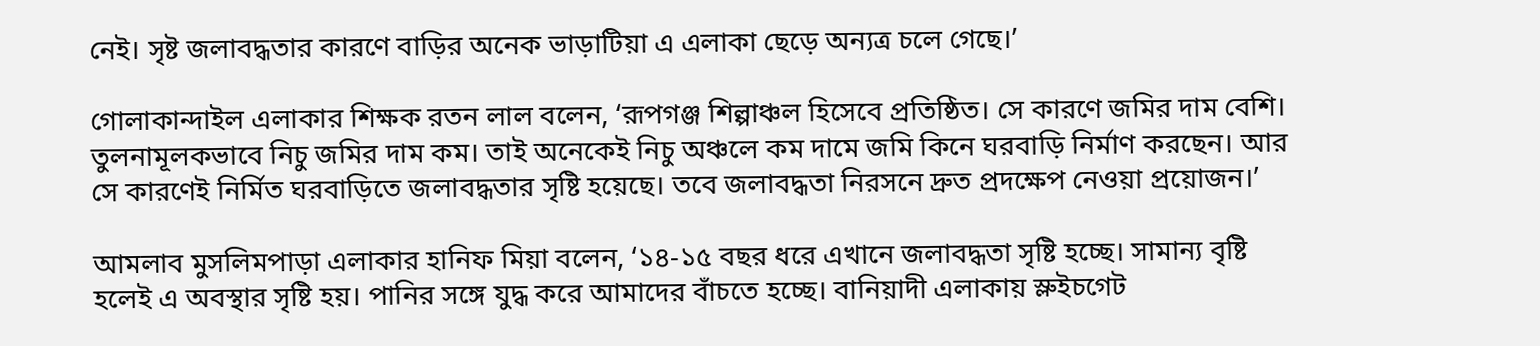নেই। সৃষ্ট জলাবদ্ধতার কারণে বাড়ির অনেক ভাড়াটিয়া এ এলাকা ছেড়ে অন্যত্র চলে গেছে।’

গোলাকান্দাইল এলাকার শিক্ষক রতন লাল বলেন, ‘রূপগঞ্জ শিল্পাঞ্চল হিসেবে প্রতিষ্ঠিত। সে কারণে জমির দাম বেশি। তুলনামূলকভাবে নিচু জমির দাম কম। তাই অনেকেই নিচু অঞ্চলে কম দামে জমি কিনে ঘরবাড়ি নির্মাণ করছেন। আর সে কারণেই নির্মিত ঘরবাড়িতে জলাবদ্ধতার সৃষ্টি হয়েছে। তবে জলাবদ্ধতা নিরসনে দ্রুত প্রদক্ষেপ নেওয়া প্রয়োজন।’

আমলাব মুসলিমপাড়া এলাকার হানিফ মিয়া বলেন, ‘১৪-১৫ বছর ধরে এখানে জলাবদ্ধতা সৃষ্টি হচ্ছে। সামান্য বৃষ্টি হলেই এ অবস্থার সৃষ্টি হয়। পানির সঙ্গে যুদ্ধ করে আমাদের বাঁচতে হচ্ছে। বানিয়াদী এলাকায় স্লুইচগেট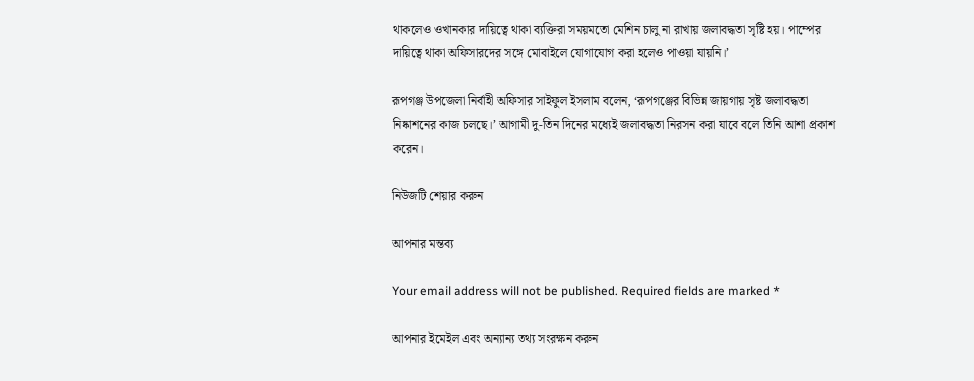থাকলেও ওখানকার দায়িত্বে থাকা ব্যক্তিরা সময়মতো মেশিন চালু না রাখায় জলাবদ্ধতা সৃষ্টি হয়। পাম্পের দায়িত্বে থাকা অফিসারদের সঙ্গে মোবাইলে যোগাযোগ করা হলেও পাওয়া যায়নি।’

রূপগঞ্জ উপজেলা নির্বাহী অফিসার সাইফুল ইসলাম বলেন, ‘রূপগঞ্জের বিভিন্ন জায়গায় সৃষ্ট জলাবদ্ধতা নিষ্কাশনের কাজ চলছে।’ আগামী দু-তিন দিনের মধ্যেই জলাবদ্ধতা নিরসন করা যাবে বলে তিনি আশা প্রকাশ করেন।

নিউজটি শেয়ার করুন

আপনার মন্তব্য

Your email address will not be published. Required fields are marked *

আপনার ইমেইল এবং অন্যান্য তথ্য সংরক্ষন করুন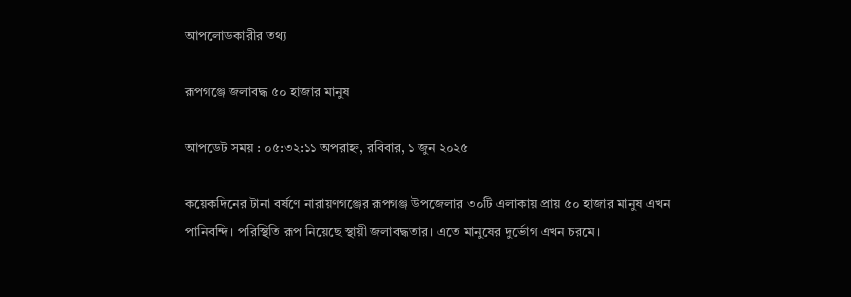আপলোডকারীর তথ্য

রূপগঞ্জে জলাবদ্ধ ৫০ হাজার মানুষ

আপডেট সময় : ০৫:৩২:১১ অপরাহ্ন, রবিবার, ১ জুন ২০২৫

কয়েকদিনের টানা বর্ষণে নারায়ণগঞ্জের রূপগঞ্জ উপজেলার ৩০টি এলাকায় প্রায় ৫০ হাজার মানুষ এখন পানিবন্দি। পরিস্থিতি রূপ নিয়েছে স্থায়ী জলাবদ্ধতার। এতে মানুষের দুর্ভোগ এখন চরমে।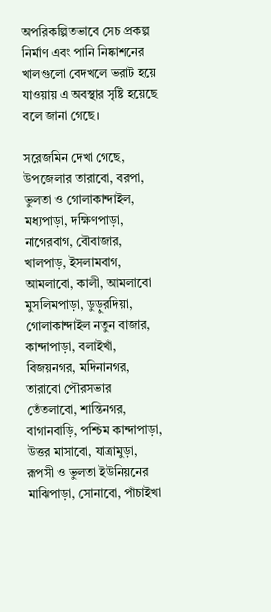অপরিকল্পিতভাবে সেচ প্রকল্প নির্মাণ এবং পানি নিষ্কাশনের খালগুলো বেদখলে ভরাট হয়ে যাওয়ায় এ অবস্থার সৃষ্টি হয়েছে বলে জানা গেছে।

সরেজমিন দেখা গেছে, উপজেলার তারাবো, বরপা, ভুলতা ও গোলাকান্দাইল, মধ্যপাড়া, দক্ষিণপাড়া, নাগেরবাগ, বৌবাজার, খালপাড়, ইসলামবাগ, আমলাবো, কালী, আমলাবো মুসলিমপাড়া, ডুড়ুরদিয়া, গোলাকান্দাইল নতুন বাজার, কান্দাপাড়া, বলাইখাঁ, বিজয়নগর, মদিনানগর, তারাবো পৌরসভার তেঁতলাবো, শান্তিনগর, বাগানবাড়ি, পশ্চিম কান্দাপাড়া, উত্তর মাসাবো, যাত্রামুড়া, রূপসী ও ভুলতা ইউনিয়নের মাঝিপাড়া, সোনাবো, পাঁচাইখা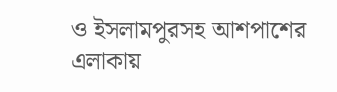ও ইসলামপুরসহ আশপাশের এলাকায়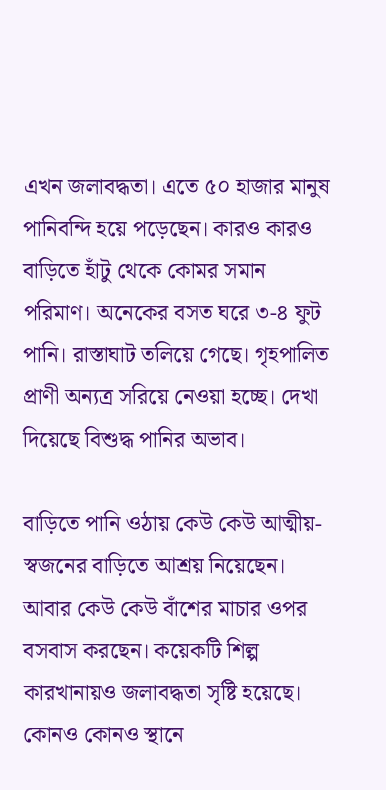এখন জলাবদ্ধতা। এতে ৫০ হাজার মানুষ পানিবন্দি হয়ে পড়েছেন। কারও কারও বাড়িতে হাঁটু থেকে কোমর সমান পরিমাণ। অনেকের বসত ঘরে ৩-৪ ফুট পানি। রাস্তাঘাট তলিয়ে গেছে। গৃহপালিত প্রাণী অন্যত্র সরিয়ে নেওয়া হচ্ছে। দেখা দিয়েছে বিশুদ্ধ পানির অভাব।

বাড়িতে পানি ওঠায় কেউ কেউ আত্মীয়-স্বজনের বাড়িতে আশ্রয় নিয়েছেন। আবার কেউ কেউ বাঁশের মাচার ওপর বসবাস করছেন। কয়েকটি শিল্প কারখানায়ও জলাবদ্ধতা সৃষ্টি হয়েছে। কোনও কোনও স্থানে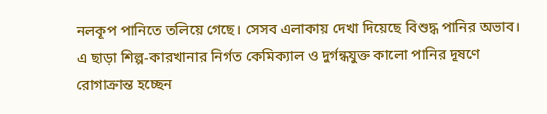নলকূপ পানিতে তলিয়ে গেছে। সেসব এলাকায় দেখা দিয়েছে বিশুদ্ধ পানির অভাব। এ ছাড়া শিল্প-কারখানার নির্গত কেমিক্যাল ও দুর্গন্ধযুক্ত কালো পানির দূষণে রোগাক্রান্ত হচ্ছেন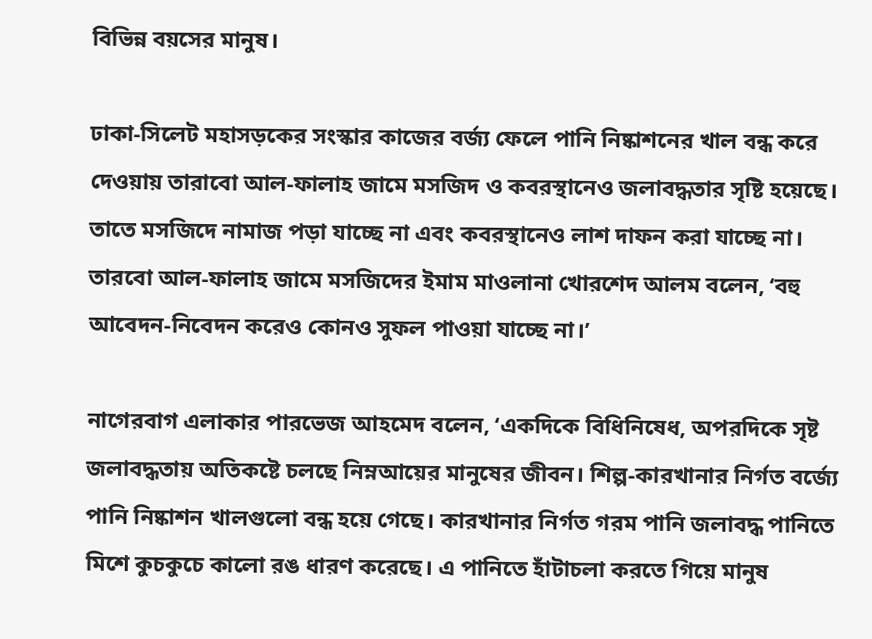বিভিন্ন বয়সের মানুষ।

ঢাকা-সিলেট মহাসড়কের সংস্কার কাজের বর্জ্য ফেলে পানি নিষ্কাশনের খাল বন্ধ করে দেওয়ায় তারাবো আল-ফালাহ জামে মসজিদ ও কবরস্থানেও জলাবদ্ধতার সৃষ্টি হয়েছে। তাতে মসজিদে নামাজ পড়া যাচ্ছে না এবং কবরস্থানেও লাশ দাফন করা যাচ্ছে না। তারবো আল-ফালাহ জামে মসজিদের ইমাম মাওলানা খোরশেদ আলম বলেন, ‘বহু আবেদন-নিবেদন করেও কোনও সুফল পাওয়া যাচ্ছে না।’

নাগেরবাগ এলাকার পারভেজ আহমেদ বলেন, ‘একদিকে বিধিনিষেধ, অপরদিকে সৃষ্ট জলাবদ্ধতায় অতিকষ্টে চলছে নিম্নআয়ের মানুষের জীবন। শিল্প-কারখানার নির্গত বর্জ্যে পানি নিষ্কাশন খালগুলো বন্ধ হয়ে গেছে। কারখানার নির্গত গরম পানি জলাবদ্ধ পানিতে মিশে কুচকুচে কালো রঙ ধারণ করেছে। এ পানিতে হাঁটাচলা করতে গিয়ে মানুষ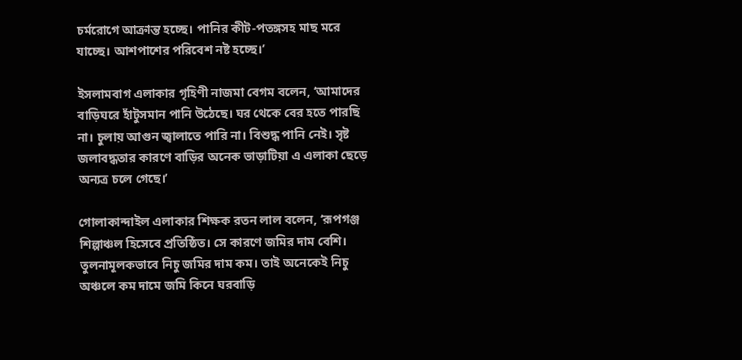চর্মরোগে আক্রান্ত হচ্ছে। পানির কীট-পতঙ্গসহ মাছ মরে যাচ্ছে। আশপাশের পরিবেশ নষ্ট হচ্ছে।’

ইসলামবাগ এলাকার গৃহিণী নাজমা বেগম বলেন, ‘আমাদের বাড়িঘরে হাঁটুসমান পানি উঠেছে। ঘর থেকে বের হতে পারছি না। চুলায় আগুন জ্বালাতে পারি না। বিশুদ্ধ পানি নেই। সৃষ্ট জলাবদ্ধতার কারণে বাড়ির অনেক ভাড়াটিয়া এ এলাকা ছেড়ে অন্যত্র চলে গেছে।’

গোলাকান্দাইল এলাকার শিক্ষক রতন লাল বলেন, ‘রূপগঞ্জ শিল্পাঞ্চল হিসেবে প্রতিষ্ঠিত। সে কারণে জমির দাম বেশি। তুলনামূলকভাবে নিচু জমির দাম কম। তাই অনেকেই নিচু অঞ্চলে কম দামে জমি কিনে ঘরবাড়ি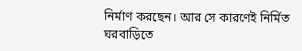নির্মাণ করছেন। আর সে কারণেই নির্মিত ঘরবাড়িতে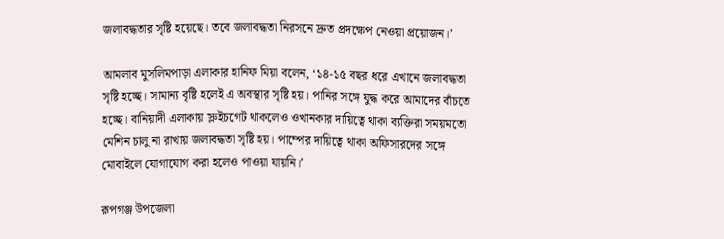জলাবদ্ধতার সৃষ্টি হয়েছে। তবে জলাবদ্ধতা নিরসনে দ্রুত প্রদক্ষেপ নেওয়া প্রয়োজন।’

আমলাব মুসলিমপাড়া এলাকার হানিফ মিয়া বলেন, ‘১৪-১৫ বছর ধরে এখানে জলাবদ্ধতা সৃষ্টি হচ্ছে। সামান্য বৃষ্টি হলেই এ অবস্থার সৃষ্টি হয়। পানির সঙ্গে যুদ্ধ করে আমাদের বাঁচতে হচ্ছে। বানিয়াদী এলাকায় স্লুইচগেট থাকলেও ওখানকার দায়িত্বে থাকা ব্যক্তিরা সময়মতো মেশিন চালু না রাখায় জলাবদ্ধতা সৃষ্টি হয়। পাম্পের দায়িত্বে থাকা অফিসারদের সঙ্গে মোবাইলে যোগাযোগ করা হলেও পাওয়া যায়নি।’

রূপগঞ্জ উপজেলা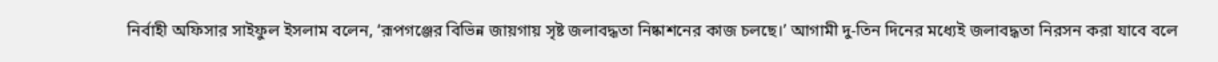নির্বাহী অফিসার সাইফুল ইসলাম বলেন, ‘রূপগঞ্জের বিভিন্ন জায়গায় সৃষ্ট জলাবদ্ধতা নিষ্কাশনের কাজ চলছে।’ আগামী দু-তিন দিনের মধ্যেই জলাবদ্ধতা নিরসন করা যাবে বলে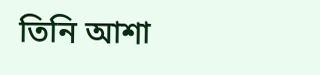তিনি আশা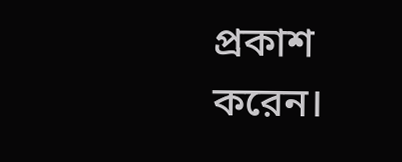প্রকাশ করেন।